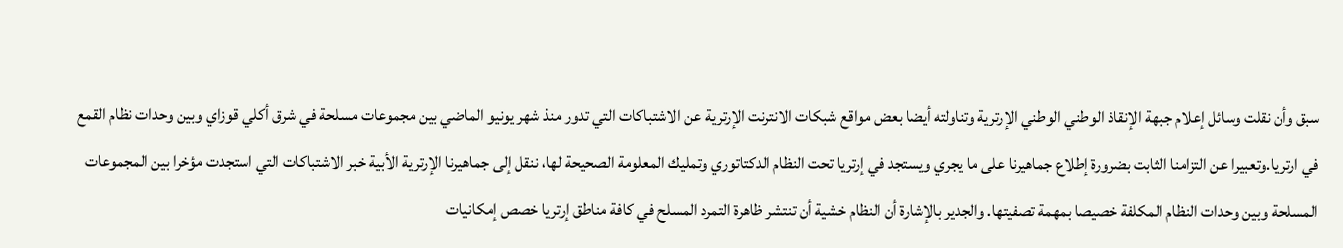سبق وأن نقلت وسائل إعلام جبهة الإنقاذ الوطني الوطني الإرترية وتناولته أيضا بعض مواقع شبكات الانترنت الإرترية عن الاشتباكات التي تدور منذ شهر يونيو الماضي بين مجموعات مسلحة في شرق أكلي قوزاي وبين وحدات نظام القمع في ارتريا.وتعبيرا عن التزامنا الثابت بضرورة إطلاع جماهيرنا على ما يجري ويستجد في إرتريا تحت النظام الدكتاتوري وتمليك المعلومة الصحيحة لها، ننقل إلى جماهيرنا الإرترية الأبية خبر الاشتباكات التي استجدت مؤخرا بين المجموعات المسلحة وبين وحدات النظام المكلفة خصيصا بمهمة تصفيتها. والجدير بالإشارة أن النظام خشية أن تنتشر ظاهرة التمرد المسلح في كافة مناطق إرتريا خصص إمكانيات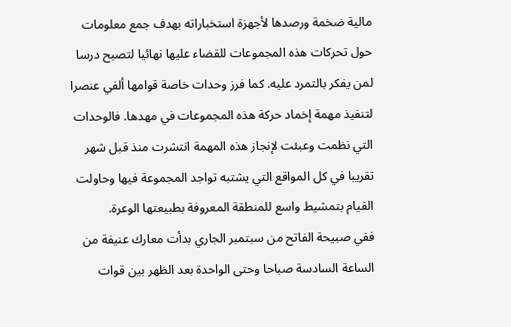مالية ضخمة ورصدها لأجهزة استخباراته بهدف جمع معلومات حول تحركات هذه المجموعات للقضاء عليها نهائيا لتصبح درسا لمن يفكر بالتمرد عليه. كما فرز وحدات خاصة قوامها ألفي عنصرا لتنفيذ مهمة إخماد حركة هذه المجموعات في مهدها. فالوحدات التي نظمت وعبئت لإنجاز هذه المهمة انتشرت منذ قبل شهر تقريبا في كل المواقع التي يشتبه تواجد المجموعة فيها وحاولت القيام بتمشيط واسع للمنطقة المعروفة بطبيعتها الوعرة.
ففي صبيحة الفاتح من سبتمبر الجاري بدأت معارك عنيفة من الساعة السادسة صباحا وحتى الواحدة بعد الظهر بين قوات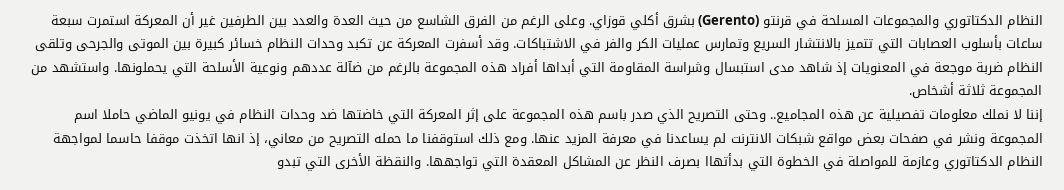النظام الدكتاتوري والمجموعات المسلحة في قرنتو (Gerento) بشرق أكلي قوزاي. وعلى الرغم من الفرق الشاسع من حيث العدة والعدد بين الطرفين غير أن المعركة استمرت سبعة ساعات بأسلوب العصابات التي تتميز بالانتشار السريع وتمارس عمليات الكر والفر في الاشتباكات. وقد أسفرت المعركة عن تكبد وحدات النظام خسائر كبيرة بين الموتى والجرحى وتلقى النظام ضربة موجعة في المعنويات إذ شاهد مدى استبسال وشراسة المقاومة التي أبداها أفراد هذه المجموعة بالرغم من ضآلة عددهم ونوعية الأسلحة التي يحملونها. واستشهد من المجموعة ثلاثة أشخاص.
إننا لا نملك معلومات تفصيلية عن هذه المجاميع.. وحتى التصريح الذي صدر باسم هذه المجموعة على إثر المعركة التي خاضتها ضد وحدات النظام في يونيو الماضي حاملا اسم المجموعة ونشر في صفحات بعض مواقع شبكات الانترنت لم يساعدنا في معرفة المزيد عنها. ومع ذلك استوقفنا ما حمله التصريح من معاني، إذ انها اتخذت موقفا حاسما لمواجهة النظام الدكتاتوري وعازمة للمواصلة في الخطوة التي بدأتهاا بصرف النظر عن المشاكل المعقدة التي تواجهها. والنقظة الأخرى التي تبدو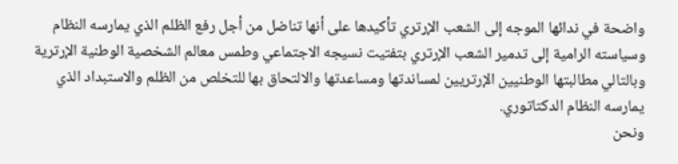واضحة في ندائها الموجه إلى الشعب الإرتري تأكيدها على أنها تناضل من أجل رفع الظلم الذي يمارسه النظام وسياسته الرامية إلى تدمير الشعب الإرتري بتفتيت نسيجه الاجتماعي وطمس معالم الشخصية الوطنية الإرترية وبالتالي مطالبتها الوطنيين الإرتريين لمساندتها ومساعدتها والالتحاق بها للتخلص من الظلم والاستبداد الذي يمارسه النظام الدكتاتوري.
ونحن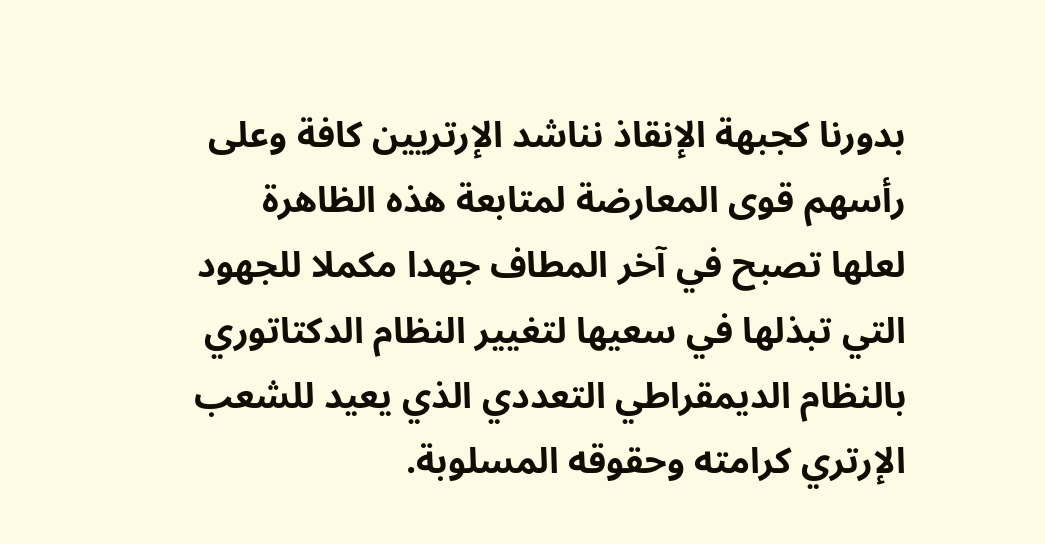بدورنا كجبهة الإنقاذ نناشد الإرتريين كافة وعلى رأسهم قوى المعارضة لمتابعة هذه الظاهرة لعلها تصبح في آخر المطاف جهدا مكملا للجهود التي تبذلها في سعيها لتغيير النظام الدكتاتوري بالنظام الديمقراطي التعددي الذي يعيد للشعب الإرتري كرامته وحقوقه المسلوبة.